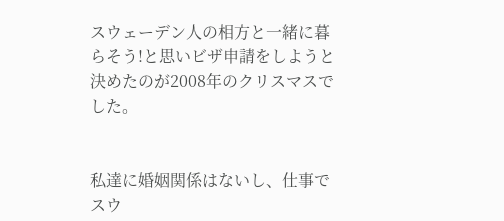スウェーデン人の相方と一緒に暮らそう!と思いビザ申請をしようと決めたのが2008年のクリスマスでした。


私達に婚姻関係はないし、仕事でスウ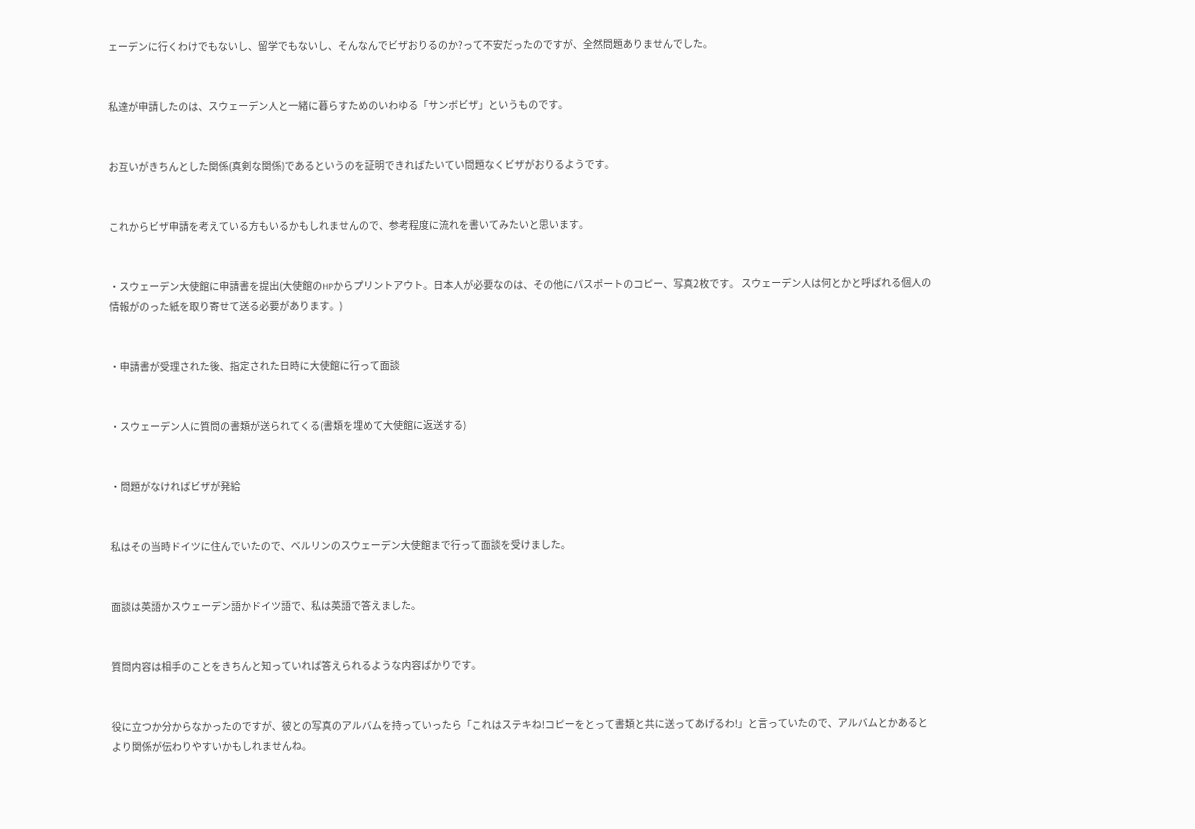ェーデンに行くわけでもないし、留学でもないし、そんなんでビザおりるのか?って不安だったのですが、全然問題ありませんでした。


私達が申請したのは、スウェーデン人と一緒に暮らすためのいわゆる「サンボビザ」というものです。


お互いがきちんとした関係(真剣な関係)であるというのを証明できればたいてい問題なくビザがおりるようです。


これからビザ申請を考えている方もいるかもしれませんので、参考程度に流れを書いてみたいと思います。


・スウェーデン大使館に申請書を提出(大使館のHPからプリントアウト。日本人が必要なのは、その他にパスポートのコピー、写真2枚です。 スウェーデン人は何とかと呼ばれる個人の情報がのった紙を取り寄せて送る必要があります。)


・申請書が受理された後、指定された日時に大使館に行って面談


・スウェーデン人に質問の書類が送られてくる(書類を埋めて大使館に返送する)


・問題がなければビザが発給


私はその当時ドイツに住んでいたので、ベルリンのスウェーデン大使館まで行って面談を受けました。


面談は英語かスウェーデン語かドイツ語で、私は英語で答えました。


質問内容は相手のことをきちんと知っていれば答えられるような内容ばかりです。


役に立つか分からなかったのですが、彼との写真のアルバムを持っていったら「これはステキね!コピーをとって書類と共に送ってあげるわ!」と言っていたので、アルバムとかあるとより関係が伝わりやすいかもしれませんね。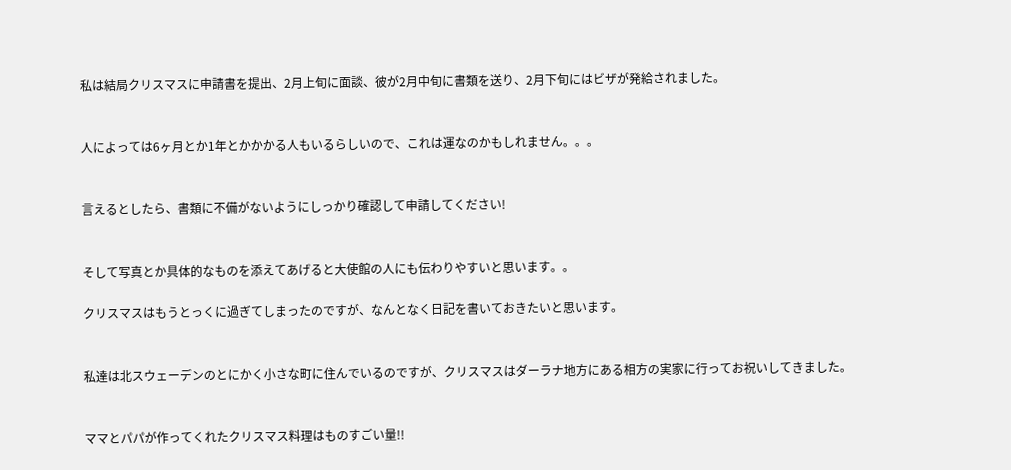私は結局クリスマスに申請書を提出、2月上旬に面談、彼が2月中旬に書類を送り、2月下旬にはビザが発給されました。


人によっては6ヶ月とか1年とかかかる人もいるらしいので、これは運なのかもしれません。。。


言えるとしたら、書類に不備がないようにしっかり確認して申請してください!


そして写真とか具体的なものを添えてあげると大使館の人にも伝わりやすいと思います。。

クリスマスはもうとっくに過ぎてしまったのですが、なんとなく日記を書いておきたいと思います。


私達は北スウェーデンのとにかく小さな町に住んでいるのですが、クリスマスはダーラナ地方にある相方の実家に行ってお祝いしてきました。


ママとパパが作ってくれたクリスマス料理はものすごい量!!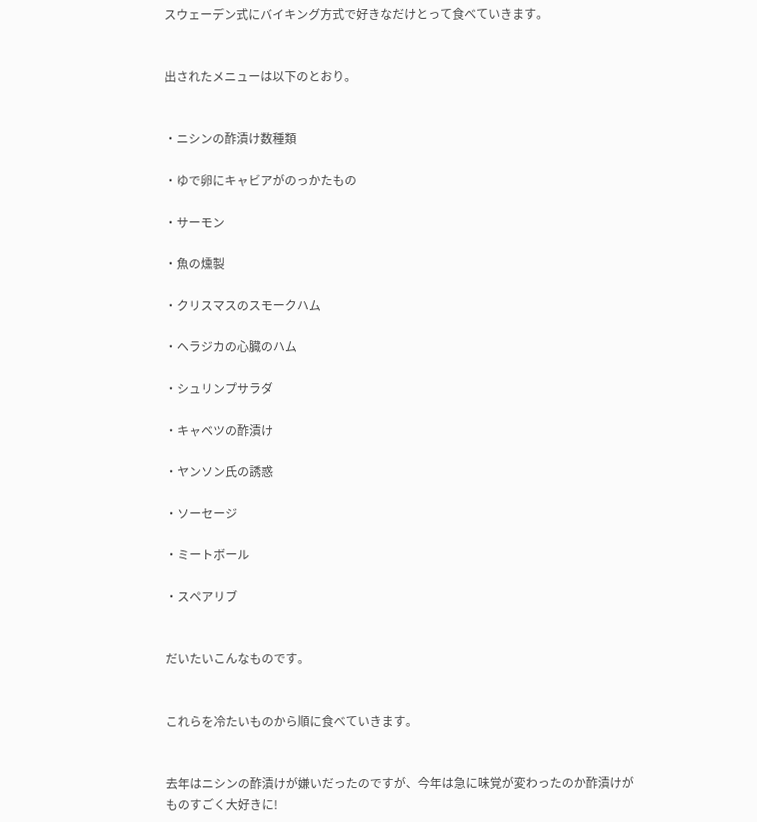スウェーデン式にバイキング方式で好きなだけとって食べていきます。


出されたメニューは以下のとおり。


・ニシンの酢漬け数種類

・ゆで卵にキャビアがのっかたもの

・サーモン

・魚の燻製

・クリスマスのスモークハム

・ヘラジカの心臓のハム

・シュリンプサラダ

・キャベツの酢漬け

・ヤンソン氏の誘惑

・ソーセージ

・ミートボール

・スペアリブ


だいたいこんなものです。


これらを冷たいものから順に食べていきます。


去年はニシンの酢漬けが嫌いだったのですが、今年は急に味覚が変わったのか酢漬けがものすごく大好きに!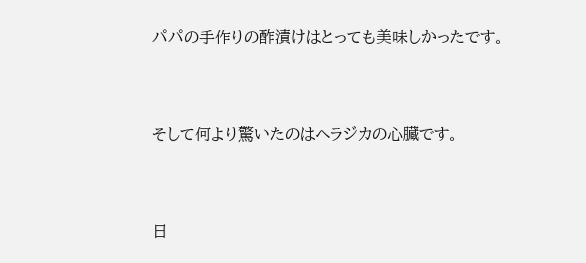パパの手作りの酢漬けはとっても美味しかったです。


そして何より驚いたのはヘラジカの心臓です。


日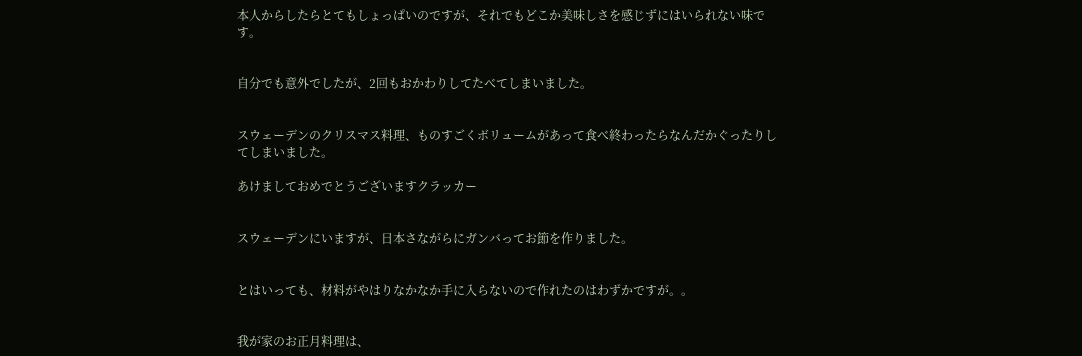本人からしたらとてもしょっぱいのですが、それでもどこか美味しさを感じずにはいられない味です。


自分でも意外でしたが、2回もおかわりしてたべてしまいました。


スウェーデンのクリスマス料理、ものすごくボリュームがあって食べ終わったらなんだかぐったりしてしまいました。

あけましておめでとうございますクラッカー


スウェーデンにいますが、日本さながらにガンバってお節を作りました。


とはいっても、材料がやはりなかなか手に入らないので作れたのはわずかですが。。


我が家のお正月料理は、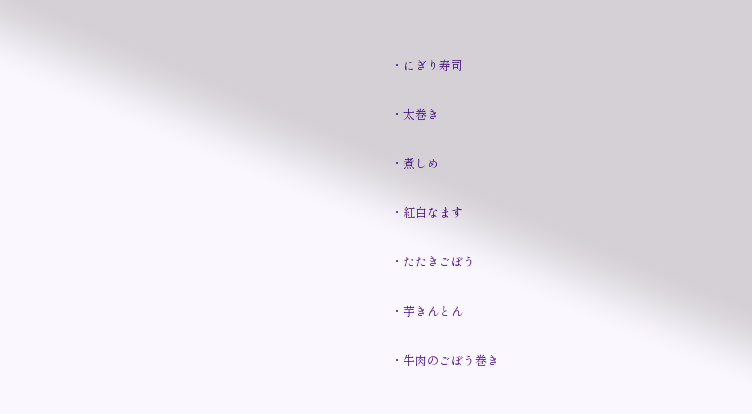・にぎり寿司

・太巻き

・煮しめ

・紅白なます

・たたきごぼう

・芋きんとん

・牛肉のごぼう巻き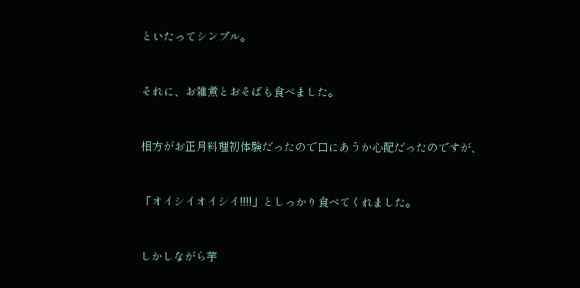といたってシンプル。


それに、お雑煮とおそばも食べました。


相方がお正月料理初体験だったので口にあうか心配だったのですが、


「オイシイオイシイ!!!!」としっかり食べてくれました。


しかしながら芋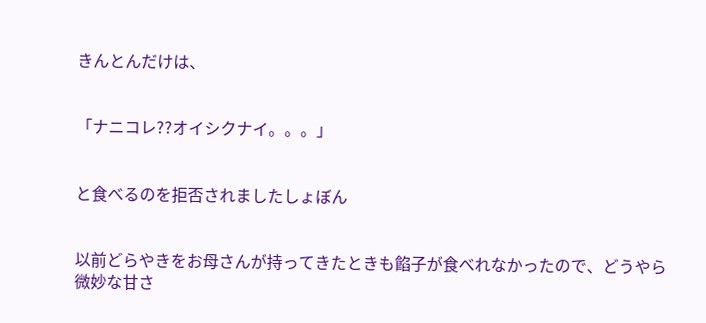きんとんだけは、


「ナニコレ??オイシクナイ。。。」


と食べるのを拒否されましたしょぼん


以前どらやきをお母さんが持ってきたときも餡子が食べれなかったので、どうやら微妙な甘さ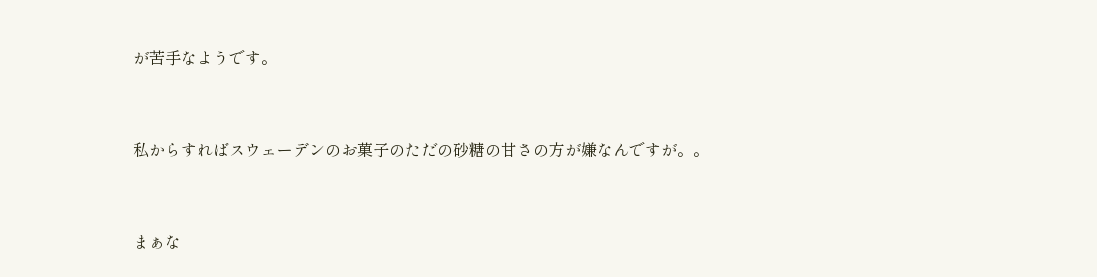が苦手なようです。


私からすればスウェーデンのお菓子のただの砂糖の甘さの方が嫌なんですが。。


まぁな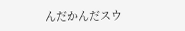んだかんだスウ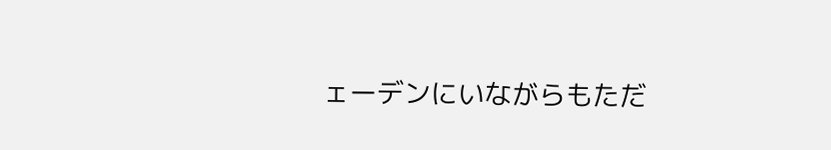ェーデンにいながらもただ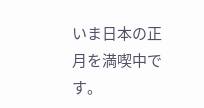いま日本の正月を満喫中です。